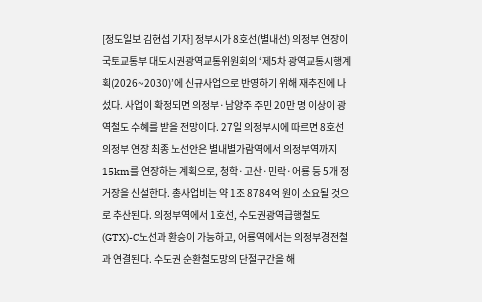[정도일보 김현섭 기자] 정부시가 8호선(별내선) 의정부 연장이 국토교통부 대도시권광역교통위원회의 ‘제5차 광역교통시행계획(2026~2030)’에 신규사업으로 반영하기 위해 재추진에 나섰다. 사업이 확정되면 의정부·남양주 주민 20만 명 이상이 광역철도 수혜를 받을 전망이다. 27일 의정부시에 따르면 8호선 의정부 연장 최종 노선안은 별내별가람역에서 의정부역까지 15km를 연장하는 계획으로, 청학·고산·민락·어룡 등 5개 정거장을 신설한다. 총사업비는 약 1조 8784억 원이 소요될 것으로 추산된다. 의정부역에서 1호선, 수도권광역급행철도(GTX)-C노선과 환승이 가능하고, 어룡역에서는 의정부경전철과 연결된다. 수도권 순환철도망의 단절구간을 해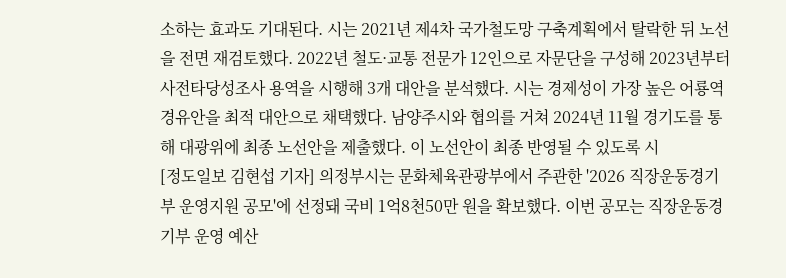소하는 효과도 기대된다. 시는 2021년 제4차 국가철도망 구축계획에서 탈락한 뒤 노선을 전면 재검토했다. 2022년 철도·교통 전문가 12인으로 자문단을 구성해 2023년부터 사전타당성조사 용역을 시행해 3개 대안을 분석했다. 시는 경제성이 가장 높은 어룡역 경유안을 최적 대안으로 채택했다. 남양주시와 협의를 거쳐 2024년 11월 경기도를 통해 대광위에 최종 노선안을 제출했다. 이 노선안이 최종 반영될 수 있도록 시
[정도일보 김현섭 기자] 의정부시는 문화체육관광부에서 주관한 '2026 직장운동경기부 운영지원 공모'에 선정돼 국비 1억8천50만 원을 확보했다. 이번 공모는 직장운동경기부 운영 예산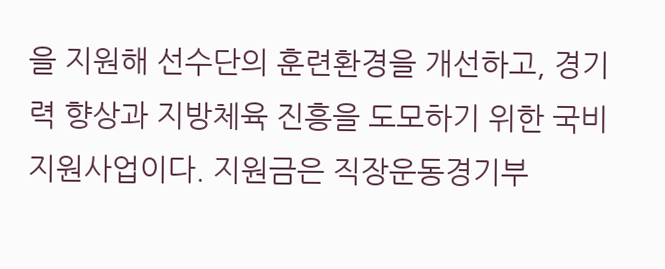을 지원해 선수단의 훈련환경을 개선하고, 경기력 향상과 지방체육 진흥을 도모하기 위한 국비 지원사업이다. 지원금은 직장운동경기부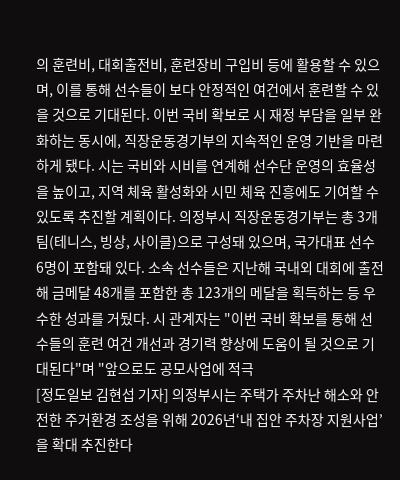의 훈련비, 대회출전비, 훈련장비 구입비 등에 활용할 수 있으며, 이를 통해 선수들이 보다 안정적인 여건에서 훈련할 수 있을 것으로 기대된다. 이번 국비 확보로 시 재정 부담을 일부 완화하는 동시에, 직장운동경기부의 지속적인 운영 기반을 마련하게 됐다. 시는 국비와 시비를 연계해 선수단 운영의 효율성을 높이고, 지역 체육 활성화와 시민 체육 진흥에도 기여할 수 있도록 추진할 계획이다. 의정부시 직장운동경기부는 총 3개 팀(테니스, 빙상, 사이클)으로 구성돼 있으며, 국가대표 선수 6명이 포함돼 있다. 소속 선수들은 지난해 국내외 대회에 출전해 금메달 48개를 포함한 총 123개의 메달을 획득하는 등 우수한 성과를 거뒀다. 시 관계자는 "이번 국비 확보를 통해 선수들의 훈련 여건 개선과 경기력 향상에 도움이 될 것으로 기대된다"며 "앞으로도 공모사업에 적극
[정도일보 김현섭 기자] 의정부시는 주택가 주차난 해소와 안전한 주거환경 조성을 위해 2026년‘내 집안 주차장 지원사업’을 확대 추진한다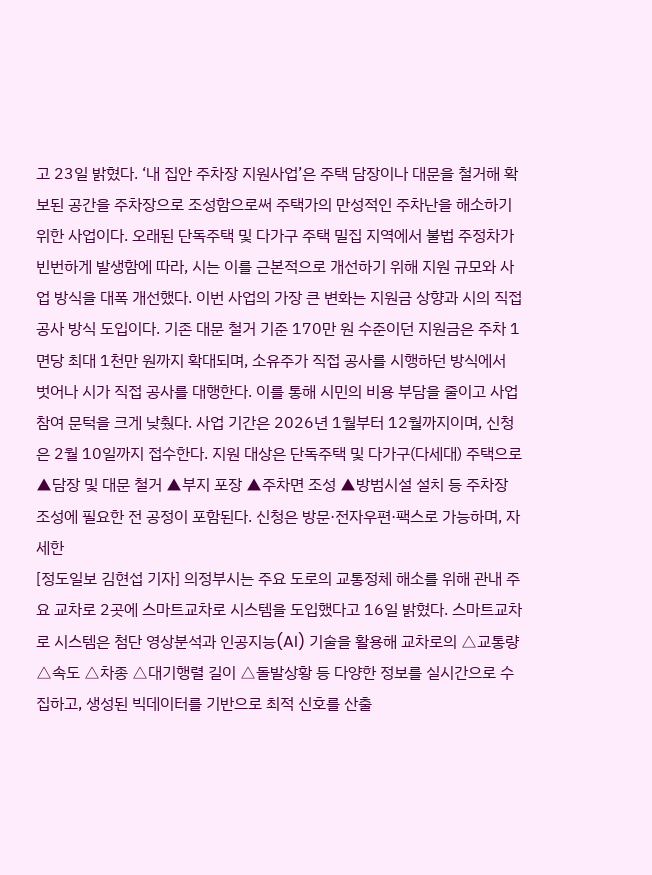고 23일 밝혔다. ‘내 집안 주차장 지원사업’은 주택 담장이나 대문을 철거해 확보된 공간을 주차장으로 조성함으로써 주택가의 만성적인 주차난을 해소하기 위한 사업이다. 오래된 단독주택 및 다가구 주택 밀집 지역에서 불법 주정차가 빈번하게 발생함에 따라, 시는 이를 근본적으로 개선하기 위해 지원 규모와 사업 방식을 대폭 개선했다. 이번 사업의 가장 큰 변화는 지원금 상향과 시의 직접 공사 방식 도입이다. 기존 대문 철거 기준 170만 원 수준이던 지원금은 주차 1면당 최대 1천만 원까지 확대되며, 소유주가 직접 공사를 시행하던 방식에서 벗어나 시가 직접 공사를 대행한다. 이를 통해 시민의 비용 부담을 줄이고 사업 참여 문턱을 크게 낮췄다. 사업 기간은 2026년 1월부터 12월까지이며, 신청은 2월 10일까지 접수한다. 지원 대상은 단독주택 및 다가구(다세대) 주택으로 ▲담장 및 대문 철거 ▲부지 포장 ▲주차면 조성 ▲방범시설 설치 등 주차장 조성에 필요한 전 공정이 포함된다. 신청은 방문·전자우편·팩스로 가능하며, 자세한
[정도일보 김현섭 기자] 의정부시는 주요 도로의 교통정체 해소를 위해 관내 주요 교차로 2곳에 스마트교차로 시스템을 도입했다고 16일 밝혔다. 스마트교차로 시스템은 첨단 영상분석과 인공지능(AI) 기술을 활용해 교차로의 △교통량 △속도 △차종 △대기행렬 길이 △돌발상황 등 다양한 정보를 실시간으로 수집하고, 생성된 빅데이터를 기반으로 최적 신호를 산출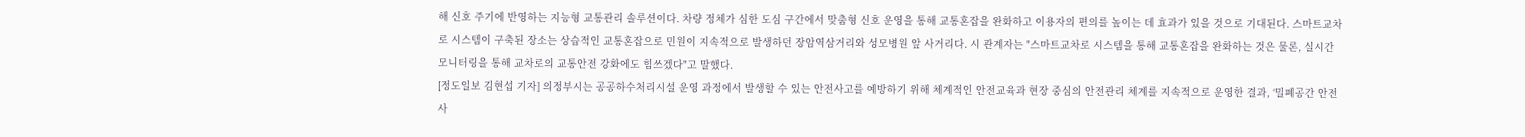해 신호 주기에 반영하는 지능형 교통관리 솔루션이다. 차량 정체가 심한 도심 구간에서 맞춤형 신호 운영을 통해 교통혼잡을 완화하고 이용자의 편의를 높이는 데 효과가 있을 것으로 기대된다. 스마트교차로 시스템이 구축된 장소는 상습적인 교통혼잡으로 민원이 지속적으로 발생하던 장암역삼거리와 성모병원 앞 사거리다. 시 관계자는 "스마트교차로 시스템을 통해 교통혼잡을 완화하는 것은 물론, 실시간 모니터링을 통해 교차로의 교통안전 강화에도 힘쓰겠다"고 말했다.
[정도일보 김현섭 기자] 의정부시는 공공하수처리시설 운영 과정에서 발생할 수 있는 안전사고를 예방하기 위해 체계적인 안전교육과 현장 중심의 안전관리 체계를 지속적으로 운영한 결과, ‘밀폐공간 안전사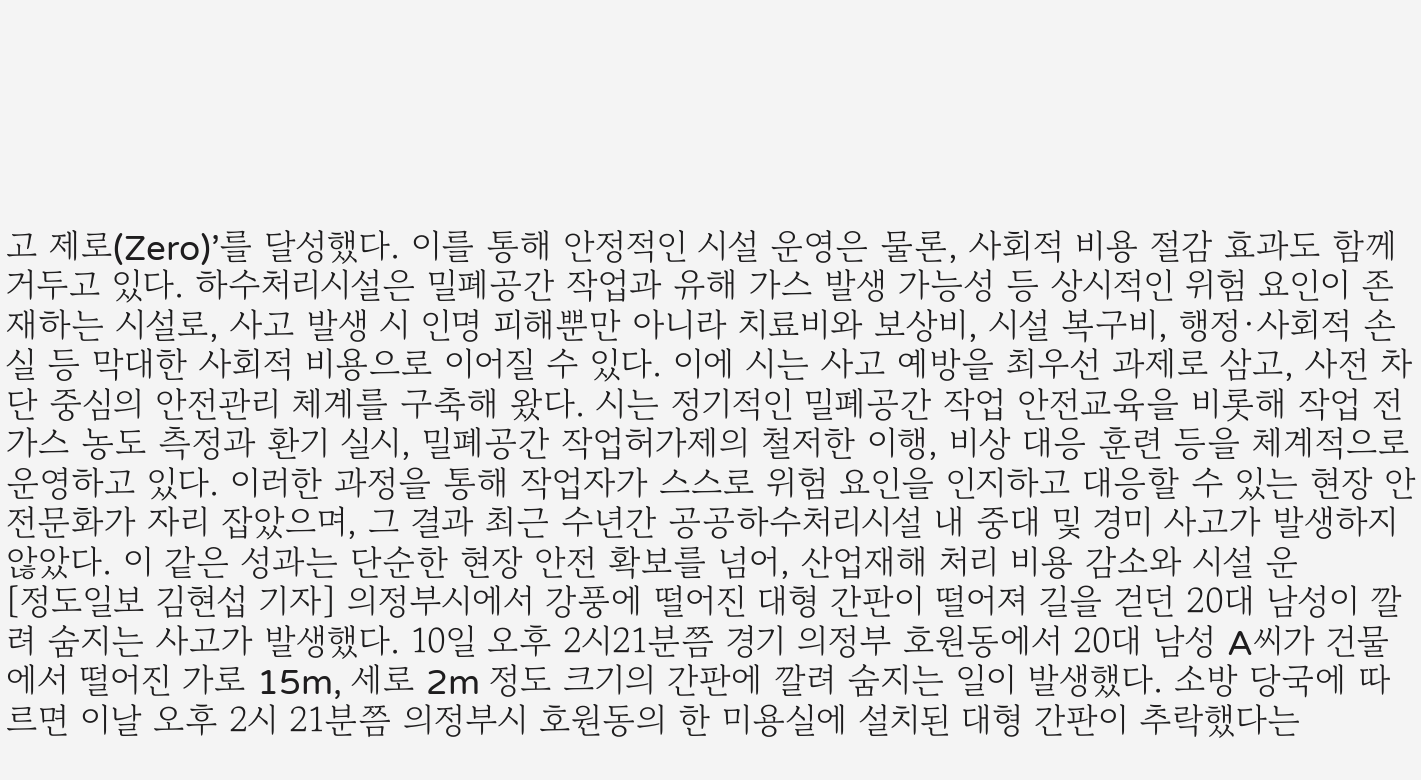고 제로(Zero)’를 달성했다. 이를 통해 안정적인 시설 운영은 물론, 사회적 비용 절감 효과도 함께 거두고 있다. 하수처리시설은 밀폐공간 작업과 유해 가스 발생 가능성 등 상시적인 위험 요인이 존재하는 시설로, 사고 발생 시 인명 피해뿐만 아니라 치료비와 보상비, 시설 복구비, 행정·사회적 손실 등 막대한 사회적 비용으로 이어질 수 있다. 이에 시는 사고 예방을 최우선 과제로 삼고, 사전 차단 중심의 안전관리 체계를 구축해 왔다. 시는 정기적인 밀폐공간 작업 안전교육을 비롯해 작업 전 가스 농도 측정과 환기 실시, 밀폐공간 작업허가제의 철저한 이행, 비상 대응 훈련 등을 체계적으로 운영하고 있다. 이러한 과정을 통해 작업자가 스스로 위험 요인을 인지하고 대응할 수 있는 현장 안전문화가 자리 잡았으며, 그 결과 최근 수년간 공공하수처리시설 내 중대 및 경미 사고가 발생하지 않았다. 이 같은 성과는 단순한 현장 안전 확보를 넘어, 산업재해 처리 비용 감소와 시설 운
[정도일보 김현섭 기자] 의정부시에서 강풍에 떨어진 대형 간판이 떨어져 길을 걷던 20대 남성이 깔려 숨지는 사고가 발생했다. 10일 오후 2시21분쯤 경기 의정부 호원동에서 20대 남성 A씨가 건물에서 떨어진 가로 15m, 세로 2m 정도 크기의 간판에 깔려 숨지는 일이 발생했다. 소방 당국에 따르면 이날 오후 2시 21분쯤 의정부시 호원동의 한 미용실에 설치된 대형 간판이 추락했다는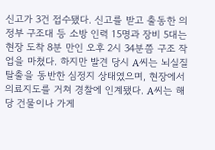신고가 3건 접수됐다. 신고를 받고 출동한 의정부 구조대 등 소방 인력 15명과 장비 5대는 현장 도착 8분 만인 오후 2시 34분쯤 구조 작업을 마쳤다. 하지만 발견 당시 A씨는 뇌실질 탈출을 동반한 심정지 상태였으며, 현장에서 의료지도를 거쳐 경찰에 인계됐다. A씨는 해당 건물이나 가게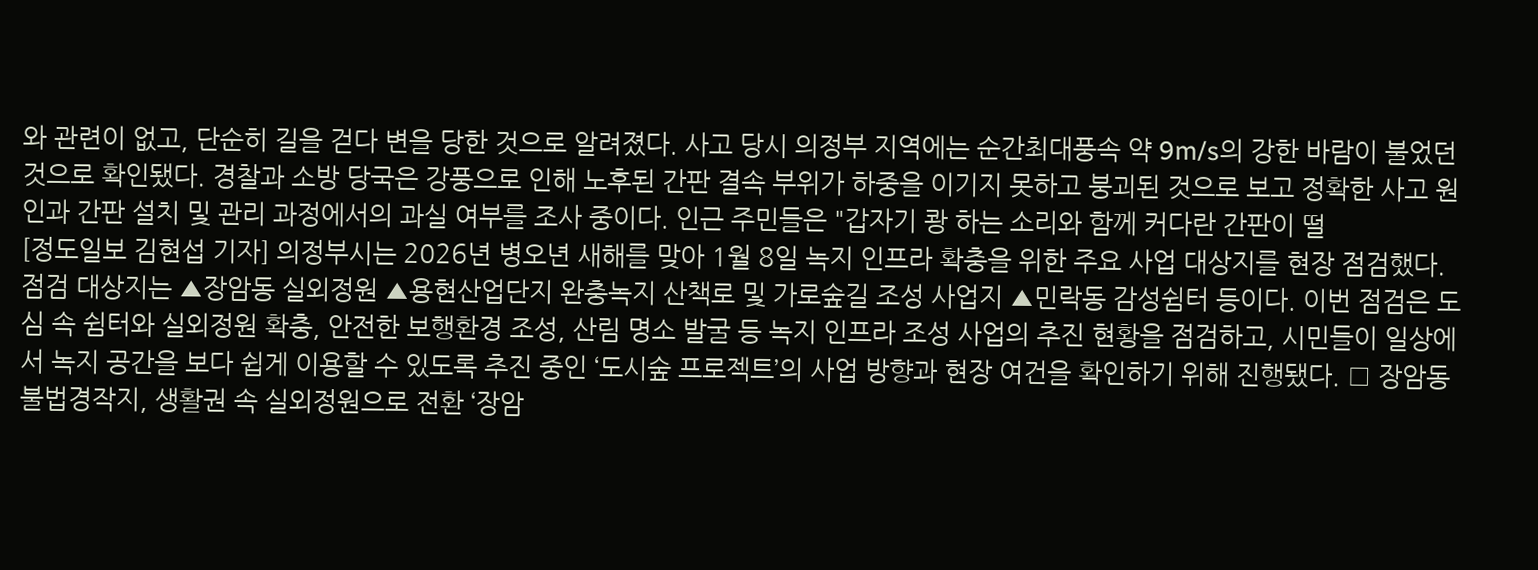와 관련이 없고, 단순히 길을 걷다 변을 당한 것으로 알려졌다. 사고 당시 의정부 지역에는 순간최대풍속 약 9m/s의 강한 바람이 불었던 것으로 확인됐다. 경찰과 소방 당국은 강풍으로 인해 노후된 간판 결속 부위가 하중을 이기지 못하고 붕괴된 것으로 보고 정확한 사고 원인과 간판 설치 및 관리 과정에서의 과실 여부를 조사 중이다. 인근 주민들은 "갑자기 쾅 하는 소리와 함께 커다란 간판이 떨
[정도일보 김현섭 기자] 의정부시는 2026년 병오년 새해를 맞아 1월 8일 녹지 인프라 확충을 위한 주요 사업 대상지를 현장 점검했다. 점검 대상지는 ▲장암동 실외정원 ▲용현산업단지 완충녹지 산책로 및 가로숲길 조성 사업지 ▲민락동 감성쉼터 등이다. 이번 점검은 도심 속 쉼터와 실외정원 확충, 안전한 보행환경 조성, 산림 명소 발굴 등 녹지 인프라 조성 사업의 추진 현황을 점검하고, 시민들이 일상에서 녹지 공간을 보다 쉽게 이용할 수 있도록 추진 중인 ‘도시숲 프로젝트’의 사업 방향과 현장 여건을 확인하기 위해 진행됐다. □ 장암동 불법경작지, 생활권 속 실외정원으로 전환 ‘장암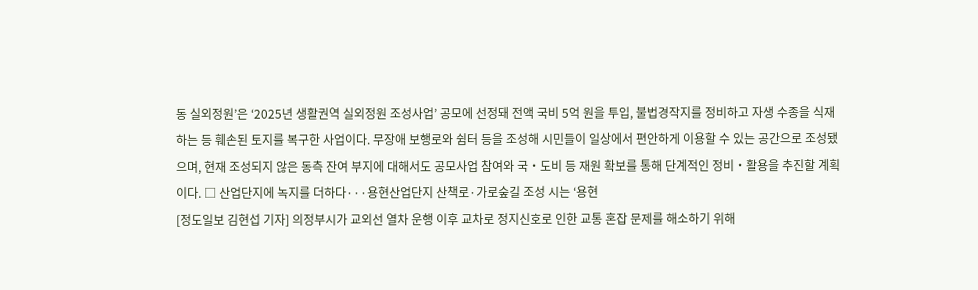동 실외정원’은 ‘2025년 생활권역 실외정원 조성사업’ 공모에 선정돼 전액 국비 5억 원을 투입, 불법경작지를 정비하고 자생 수종을 식재하는 등 훼손된 토지를 복구한 사업이다. 무장애 보행로와 쉼터 등을 조성해 시민들이 일상에서 편안하게 이용할 수 있는 공간으로 조성됐으며, 현재 조성되지 않은 동측 잔여 부지에 대해서도 공모사업 참여와 국‧도비 등 재원 확보를 통해 단계적인 정비‧활용을 추진할 계획이다. □ 산업단지에 녹지를 더하다···용현산업단지 산책로·가로숲길 조성 시는 ‘용현
[정도일보 김현섭 기자] 의정부시가 교외선 열차 운행 이후 교차로 정지신호로 인한 교통 혼잡 문제를 해소하기 위해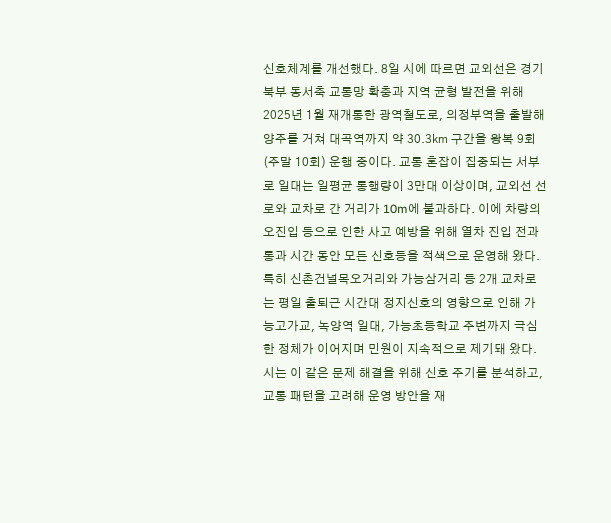신호체계를 개선했다. 8일 시에 따르면 교외선은 경기북부 동서축 교통망 확충과 지역 균형 발전을 위해 2025년 1월 재개통한 광역철도로, 의정부역을 출발해 양주를 거쳐 대곡역까지 약 30.3㎞ 구간을 왕복 9회(주말 10회) 운행 중이다. 교통 혼잡이 집중되는 서부로 일대는 일평균 통행량이 3만대 이상이며, 교외선 선로와 교차로 간 거리가 10m에 불과하다. 이에 차량의 오진입 등으로 인한 사고 예방을 위해 열차 진입 전과 통과 시간 동안 모든 신호등을 적색으로 운영해 왔다. 특히 신촌건널목오거리와 가능삼거리 등 2개 교차로는 평일 출퇴근 시간대 정지신호의 영향으로 인해 가능고가교, 녹양역 일대, 가능초등학교 주변까지 극심한 정체가 이어지며 민원이 지속적으로 제기돼 왔다. 시는 이 같은 문제 해결을 위해 신호 주기를 분석하고, 교통 패턴을 고려해 운영 방안을 재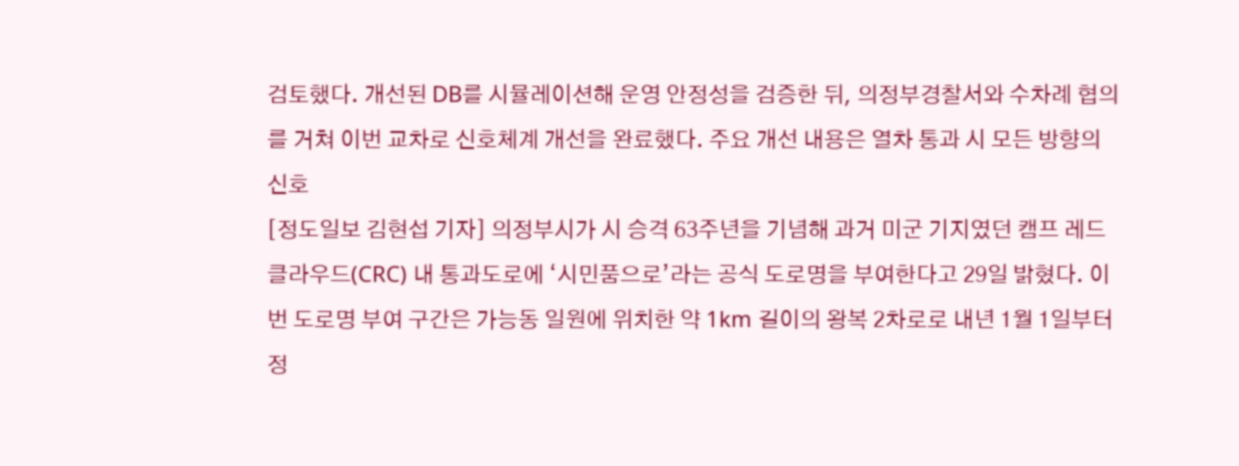검토했다. 개선된 DB를 시뮬레이션해 운영 안정성을 검증한 뒤, 의정부경찰서와 수차례 협의를 거쳐 이번 교차로 신호체계 개선을 완료했다. 주요 개선 내용은 열차 통과 시 모든 방향의 신호
[정도일보 김현섭 기자] 의정부시가 시 승격 63주년을 기념해 과거 미군 기지였던 캠프 레드클라우드(CRC) 내 통과도로에 ‘시민품으로’라는 공식 도로명을 부여한다고 29일 밝혔다. 이번 도로명 부여 구간은 가능동 일원에 위치한 약 1km 길이의 왕복 2차로로 내년 1월 1일부터 정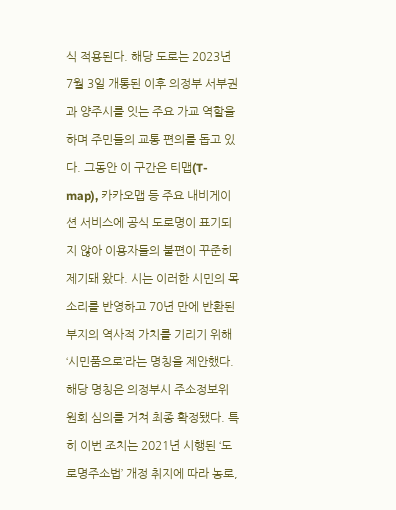식 적용된다. 해당 도로는 2023년 7월 3일 개통된 이후 의정부 서부권과 양주시를 잇는 주요 가교 역할을 하며 주민들의 교통 편의를 돕고 있다. 그동안 이 구간은 티맵(T-map), 카카오맵 등 주요 내비게이션 서비스에 공식 도로명이 표기되지 않아 이용자들의 불편이 꾸준히 제기돼 왔다. 시는 이러한 시민의 목소리를 반영하고 70년 만에 반환된 부지의 역사적 가치를 기리기 위해 ‘시민품으로’라는 명칭을 제안했다. 해당 명칭은 의정부시 주소정보위원회 심의를 거쳐 최종 확정됐다. 특히 이번 조치는 2021년 시행된 ‘도로명주소법’ 개정 취지에 따라 농로,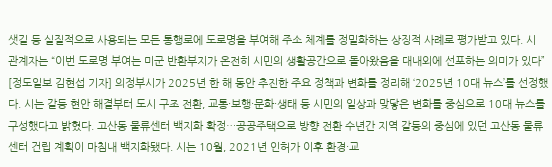샛길 등 실질적으로 사용되는 모든 통행로에 도로명을 부여해 주소 체계를 정밀화하는 상징적 사례로 평가받고 있다. 시 관계자는 “이번 도로명 부여는 미군 반환부지가 온전히 시민의 생활공간으로 돌아왔음을 대내외에 선포하는 의미가 있다”
[정도일보 김현섭 기자] 의정부시가 2025년 한 해 동안 추진한 주요 정책과 변화를 정리해 ‘2025년 10대 뉴스’를 선정했다. 시는 갈등 현안 해결부터 도시 구조 전환, 교통·보행·문화·생태 등 시민의 일상과 맞닿은 변화를 중심으로 10대 뉴스를 구성했다고 밝혔다. 고산동 물류센터 백지화 확정…공공주택으로 방향 전환 수년간 지역 갈등의 중심에 있던 고산동 물류센터 건립 계획이 마침내 백지화됐다. 시는 10월, 2021년 인허가 이후 환경·교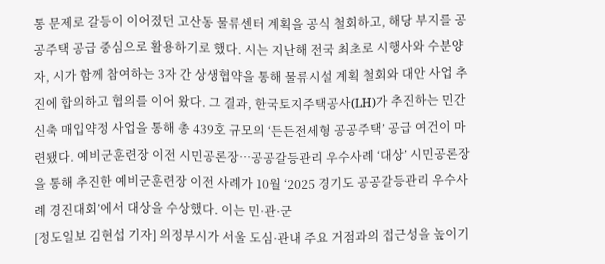통 문제로 갈등이 이어졌던 고산동 물류센터 계획을 공식 철회하고, 해당 부지를 공공주택 공급 중심으로 활용하기로 했다. 시는 지난해 전국 최초로 시행사와 수분양자, 시가 함께 참여하는 3자 간 상생협약을 통해 물류시설 계획 철회와 대안 사업 추진에 합의하고 협의를 이어 왔다. 그 결과, 한국토지주택공사(LH)가 추진하는 민간 신축 매입약정 사업을 통해 총 439호 규모의 ‘든든전세형 공공주택’ 공급 여건이 마련됐다. 예비군훈련장 이전 시민공론장…공공갈등관리 우수사례 ‘대상’ 시민공론장을 통해 추진한 예비군훈련장 이전 사례가 10월 ‘2025 경기도 공공갈등관리 우수사례 경진대회’에서 대상을 수상했다. 이는 민·관·군
[정도일보 김현섭 기자] 의정부시가 서울 도심·관내 주요 거점과의 접근성을 높이기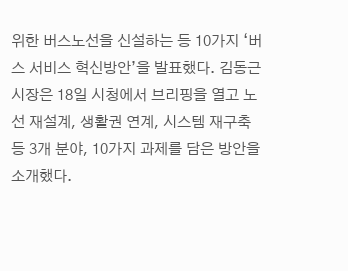위한 버스노선을 신설하는 등 10가지 ‘버스 서비스 혁신방안’을 발표했다. 김동근 시장은 18일 시청에서 브리핑을 열고 노선 재설계, 생활권 연계, 시스템 재구축 등 3개 분야, 10가지 과제를 담은 방안을 소개했다.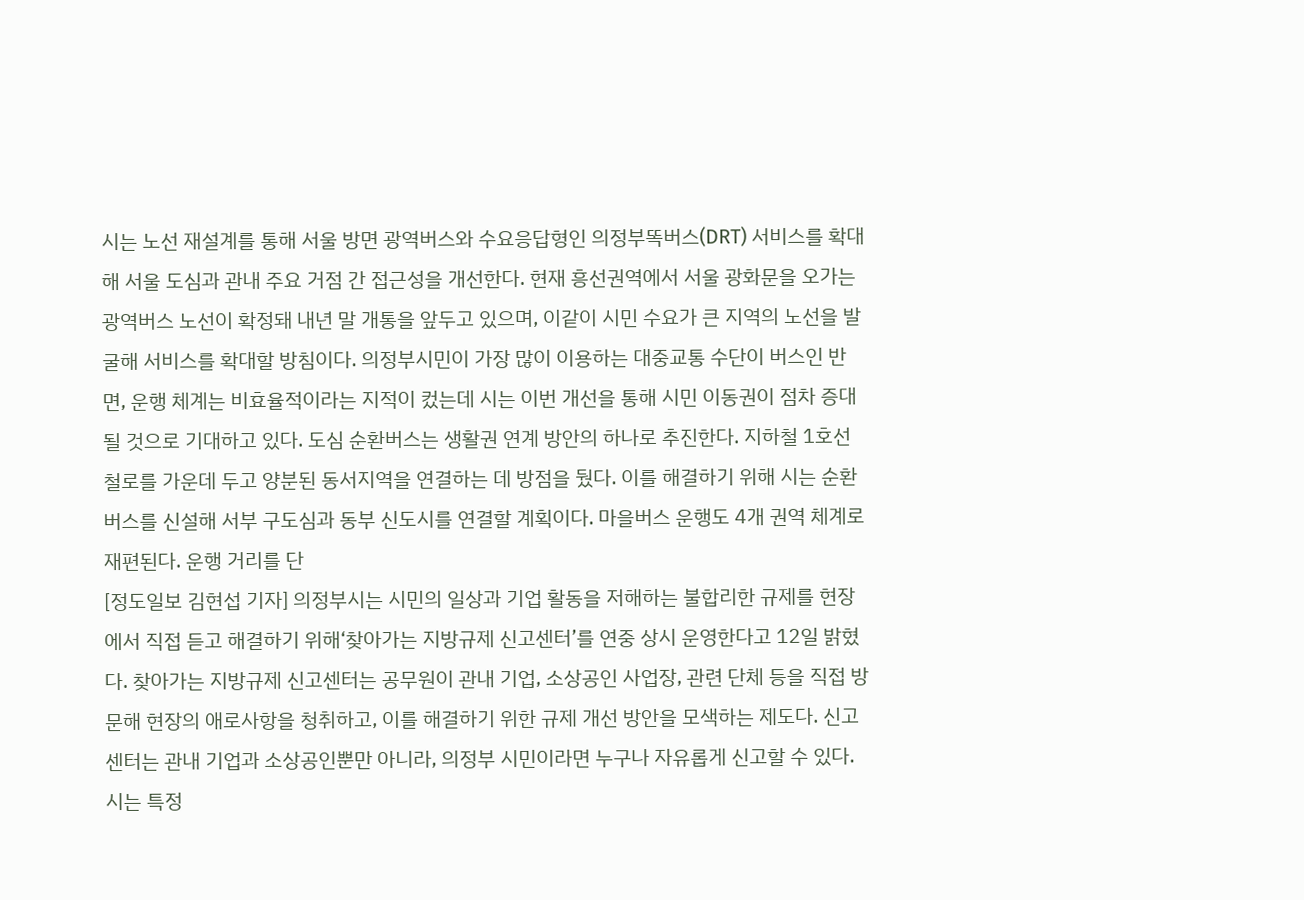시는 노선 재설계를 통해 서울 방면 광역버스와 수요응답형인 의정부똑버스(DRT) 서비스를 확대해 서울 도심과 관내 주요 거점 간 접근성을 개선한다. 현재 흥선권역에서 서울 광화문을 오가는 광역버스 노선이 확정돼 내년 말 개통을 앞두고 있으며, 이같이 시민 수요가 큰 지역의 노선을 발굴해 서비스를 확대할 방침이다. 의정부시민이 가장 많이 이용하는 대중교통 수단이 버스인 반면, 운행 체계는 비효율적이라는 지적이 컸는데 시는 이번 개선을 통해 시민 이동권이 점차 증대될 것으로 기대하고 있다. 도심 순환버스는 생활권 연계 방안의 하나로 추진한다. 지하철 1호선 철로를 가운데 두고 양분된 동서지역을 연결하는 데 방점을 뒀다. 이를 해결하기 위해 시는 순환버스를 신설해 서부 구도심과 동부 신도시를 연결할 계획이다. 마을버스 운행도 4개 권역 체계로 재편된다. 운행 거리를 단
[정도일보 김현섭 기자] 의정부시는 시민의 일상과 기업 활동을 저해하는 불합리한 규제를 현장에서 직접 듣고 해결하기 위해‘찾아가는 지방규제 신고센터’를 연중 상시 운영한다고 12일 밝혔다. 찾아가는 지방규제 신고센터는 공무원이 관내 기업, 소상공인 사업장, 관련 단체 등을 직접 방문해 현장의 애로사항을 청취하고, 이를 해결하기 위한 규제 개선 방안을 모색하는 제도다. 신고센터는 관내 기업과 소상공인뿐만 아니라, 의정부 시민이라면 누구나 자유롭게 신고할 수 있다. 시는 특정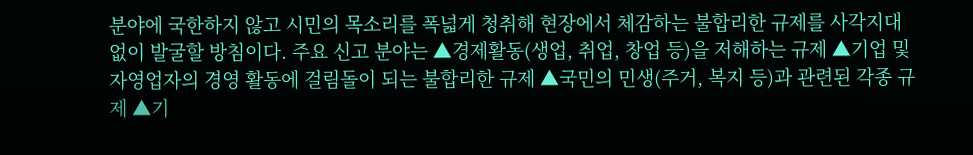분야에 국한하지 않고 시민의 목소리를 폭넓게 청취해 현장에서 체감하는 불합리한 규제를 사각지대 없이 발굴할 방침이다. 주요 신고 분야는 ▲경제활동(생업, 취업, 창업 등)을 저해하는 규제 ▲기업 및 자영업자의 경영 활동에 걸림돌이 되는 불합리한 규제 ▲국민의 민생(주거, 복지 등)과 관련된 각종 규제 ▲기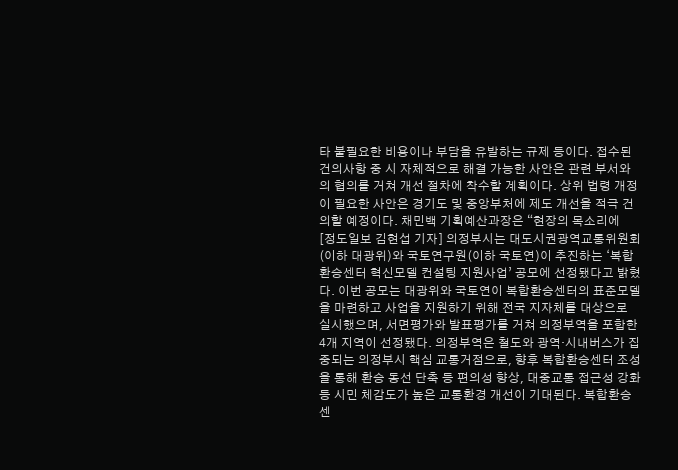타 불필요한 비용이나 부담을 유발하는 규제 등이다. 접수된 건의사항 중 시 자체적으로 해결 가능한 사안은 관련 부서와의 협의를 거쳐 개선 절차에 착수할 계획이다. 상위 법령 개정이 필요한 사안은 경기도 및 중앙부처에 제도 개선을 적극 건의할 예정이다. 채민백 기획예산과장은 “현장의 목소리에
[정도일보 김현섭 기자] 의정부시는 대도시권광역교통위원회(이하 대광위)와 국토연구원(이하 국토연)이 추진하는 ‘복합환승센터 혁신모델 컨설팅 지원사업’ 공모에 선정됐다고 밝혔다. 이번 공모는 대광위와 국토연이 복합환승센터의 표준모델을 마련하고 사업을 지원하기 위해 전국 지자체를 대상으로 실시했으며, 서면평가와 발표평가를 거쳐 의정부역을 포함한 4개 지역이 선정됐다. 의정부역은 철도와 광역‧시내버스가 집중되는 의정부시 핵심 교통거점으로, 향후 복합환승센터 조성을 통해 환승 동선 단축 등 편의성 향상, 대중교통 접근성 강화 등 시민 체감도가 높은 교통환경 개선이 기대된다. 복합환승센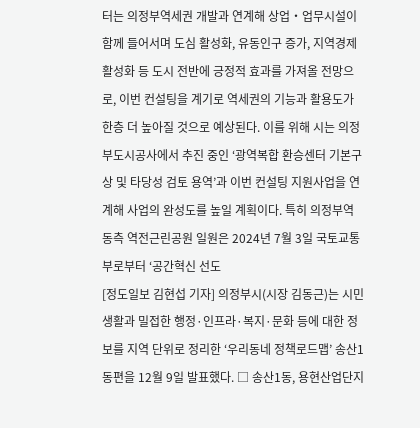터는 의정부역세권 개발과 연계해 상업‧업무시설이 함께 들어서며 도심 활성화, 유동인구 증가, 지역경제 활성화 등 도시 전반에 긍정적 효과를 가져올 전망으로, 이번 컨설팅을 계기로 역세권의 기능과 활용도가 한층 더 높아질 것으로 예상된다. 이를 위해 시는 의정부도시공사에서 추진 중인 ‘광역복합 환승센터 기본구상 및 타당성 검토 용역’과 이번 컨설팅 지원사업을 연계해 사업의 완성도를 높일 계획이다. 특히 의정부역 동측 역전근린공원 일원은 2024년 7월 3일 국토교통부로부터 ‘공간혁신 선도
[정도일보 김현섭 기자] 의정부시(시장 김동근)는 시민 생활과 밀접한 행정·인프라·복지·문화 등에 대한 정보를 지역 단위로 정리한 ‘우리동네 정책로드맵’ 송산1동편을 12월 9일 발표했다. □ 송산1동, 용현산업단지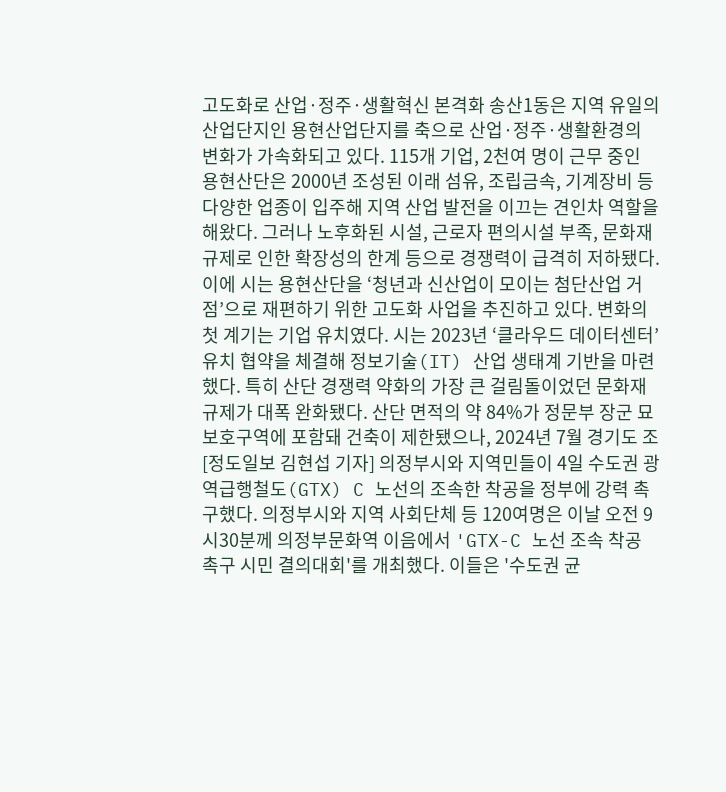고도화로 산업·정주·생활혁신 본격화 송산1동은 지역 유일의 산업단지인 용현산업단지를 축으로 산업·정주·생활환경의 변화가 가속화되고 있다. 115개 기업, 2천여 명이 근무 중인 용현산단은 2000년 조성된 이래 섬유, 조립금속, 기계장비 등 다양한 업종이 입주해 지역 산업 발전을 이끄는 견인차 역할을 해왔다. 그러나 노후화된 시설, 근로자 편의시설 부족, 문화재 규제로 인한 확장성의 한계 등으로 경쟁력이 급격히 저하됐다. 이에 시는 용현산단을 ‘청년과 신산업이 모이는 첨단산업 거점’으로 재편하기 위한 고도화 사업을 추진하고 있다. 변화의 첫 계기는 기업 유치였다. 시는 2023년 ‘클라우드 데이터센터’ 유치 협약을 체결해 정보기술(IT) 산업 생태계 기반을 마련했다. 특히 산단 경쟁력 약화의 가장 큰 걸림돌이었던 문화재 규제가 대폭 완화됐다. 산단 면적의 약 84%가 정문부 장군 묘 보호구역에 포함돼 건축이 제한됐으나, 2024년 7월 경기도 조
[정도일보 김현섭 기자] 의정부시와 지역민들이 4일 수도권 광역급행철도(GTX) C 노선의 조속한 착공을 정부에 강력 촉구했다. 의정부시와 지역 사회단체 등 120여명은 이날 오전 9시30분께 의정부문화역 이음에서 'GTX-C 노선 조속 착공 촉구 시민 결의대회'를 개최했다. 이들은 '수도권 균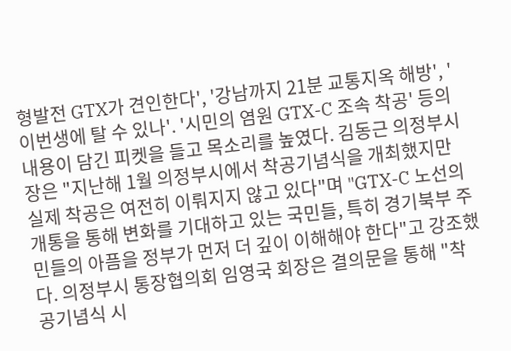형발전 GTX가 견인한다', '강남까지 21분 교통지옥 해방', '이번생에 탈 수 있나'. '시민의 염원 GTX-C 조속 착공' 등의 내용이 담긴 피켓을 들고 목소리를 높였다. 김동근 의정부시장은 "지난해 1월 의정부시에서 착공기념식을 개최했지만 실제 착공은 여전히 이뤄지지 않고 있다"며 "GTX-C 노선의 개통을 통해 변화를 기대하고 있는 국민들, 특히 경기북부 주민들의 아픔을 정부가 먼저 더 깊이 이해해야 한다"고 강조했다. 의정부시 통장협의회 임영국 회장은 결의문을 통해 "착공기념식 시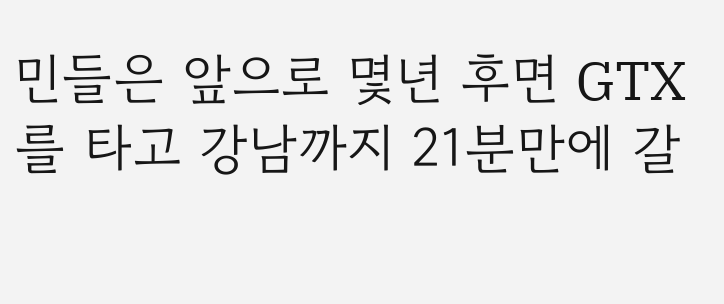민들은 앞으로 몇년 후면 GTX를 타고 강남까지 21분만에 갈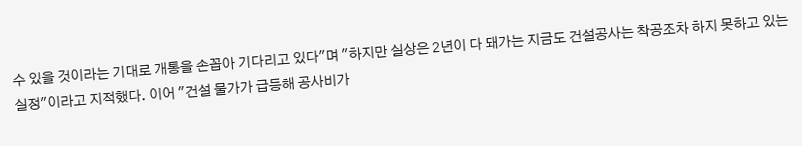수 있을 것이라는 기대로 개통을 손꼽아 기다리고 있다"며 "하지만 실상은 2년이 다 돼가는 지금도 건설공사는 착공조차 하지 못하고 있는 실정"이라고 지적했다. 이어 "건설 물가가 급등해 공사비가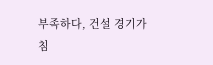부족하다, 건설 경기가 침